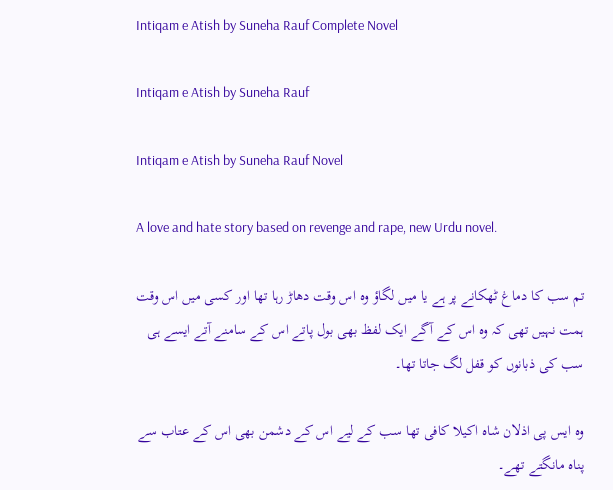Intiqam e Atish by Suneha Rauf Complete Novel

Intiqam e Atish by Suneha Rauf

Intiqam e Atish by Suneha Rauf Novel

A love and hate story based on revenge and rape, new Urdu novel.

تم سب کا دماغ ٹھکانے پر ہے یا میں لگاؤ وہ اس وقت دھاڑ رہا تھا اور کسی میں اس وقت ہمت نہیں تھی کہ وہ اس کے آگے ایک لفظ بھی بول پاتے اس کے سامنے آتے ایسے ہی سب کی ذبانوں کو قفل لگ جاتا تھا۔

وہ ایس پی اذلان شاہ اکیلا کافی تھا سب کے لیے اس کے دشمن بھی اس کے عتاب سے پناہ مانگتے تھے۔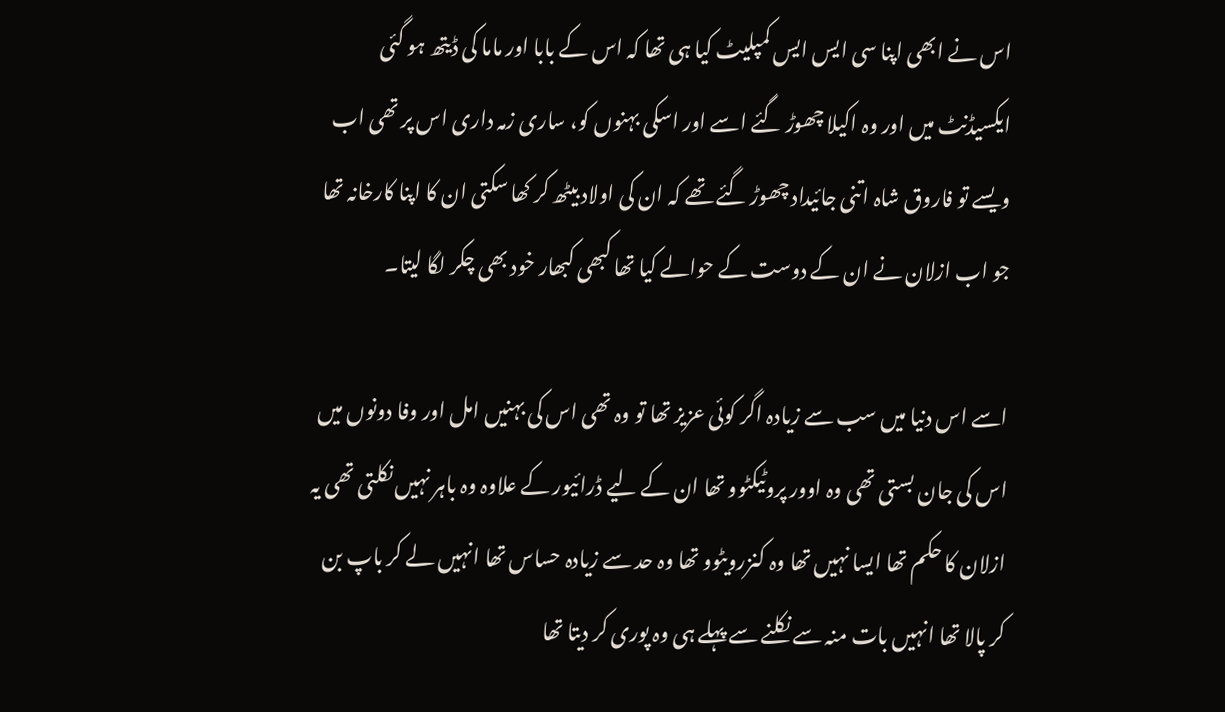اس نے ابھی اپنا سی ایس ایس کمپلیٹ کیا ہی تھا کہ اس کے بابا اور ماما کی ڈیتھ ہو گئی ایکسیڈنٹ میں اور وہ اکیلا چھوڑ گئے اسے اور اسکی بہنوں کو، ساری زمہ داری اس پر تھی اب ویسے تو فاروق شاہ اتنی جائیداد چھوڑ گئے تھے کہ ان کی اولاد بیٹھ کر کھا سکتی ان کا اپنا کارخانہ تھا جو اب ازلان نے ان کے دوست کے حوالے کیا تھا کبھی کبھار خود بھی چکر لگا لیتا۔

اسے اس دنیا میں سب سے زیادہ اگر کوئی عزیز تھا تو وہ تھی اس کی بہنیں امل اور وفا دونوں میں اس کی جان بستی تھی وہ اوور پروٹیکٹوو تھا ان کے لیے ڈرائیور کے علاوہ وہ باہر نہیں نکلتی تھی یہ ازلان کا حکم تھا ایسا نہیں تھا وہ کنزرویٹوو تھا وہ حد سے زیادہ حساس تھا انہیں لے کر باپ بن کر پالا تھا انہیں بات منہ سے نکلنے سے پہلے ہی وہ پوری کر دیتا تھا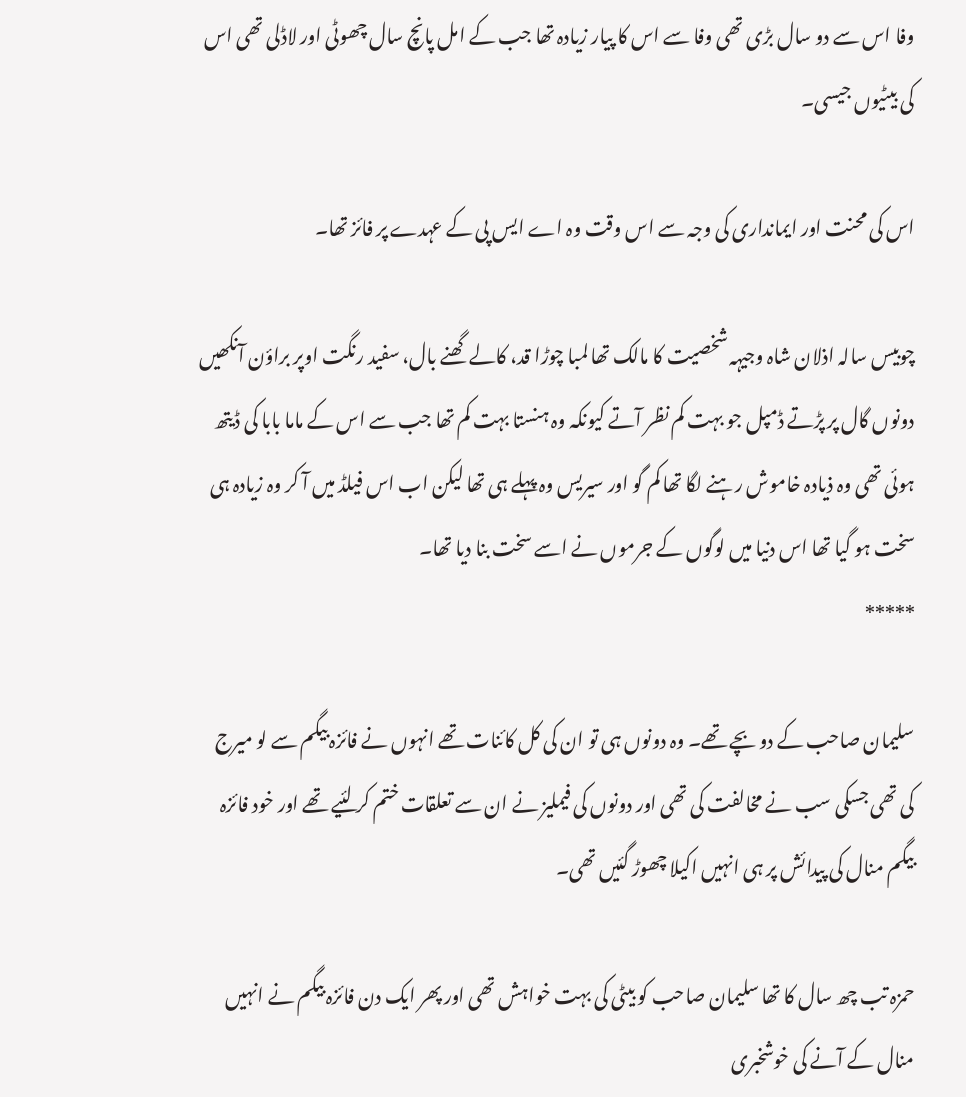وفا اس سے دو سال بڑی تھی وفا سے اس کا پیار زیادہ تھا جب کے امل پانچ سال چھوٹی اور لاڈلی تھی اس کی بیٹیوں جیسی۔

اس کی محنت اور ایمانداری کی وجہ سے اس وقت وہ اے ایس پی کے عہدے پر فائز تھا۔

چوبیس سالہ اذلان شاہ وجیہہ شخصیت کا مالک تھا لمبا چوڑا قد، کالے گھنے بال، سفید رنگت اوپر براؤن آنکھیں دونوں گال پر پڑتے ڈمپل جو بہت کم نظر آتے کیونکہ وہ ہنستا بہت کم تھا جب سے اس کے ماما بابا کی ڈیتھ ہوئی تھی وہ ذیادہ خاموش رہنے لگا تھا کم گو اور سیریس وہ پہلے ہی تھا لیکن اب اس فیلڈ میں آ کر وہ زیادہ ہی سخت ہو گیا تھا اس دنیا میں لوگوں کے جرموں نے اسے سخت بنا دیا تھا۔
*****

سلیمان صاحب کے دو بچے تھے۔ وہ دونوں ہی تو ان کی کل کائنات تھے انہوں نے فائزہ بیگم سے لو میرج کی تھی جسکی سب نے مخالفت کی تھی اور دونوں کی فیملیز نے ان سے تعلقات ختم کر لئیے تھے اور خود فائزہ بیگم منال کی پیدائش پر ہی انہیں اکیلا چھوڑ گئیں تھی۔

حمزہ تب چھ سال کا تھا سلیمان صاحب کو بیٹی کی بہت خواہش تھی اور پھر ایک دن فائزہ بیگم نے انہیں منال کے آنے کی خوشخبری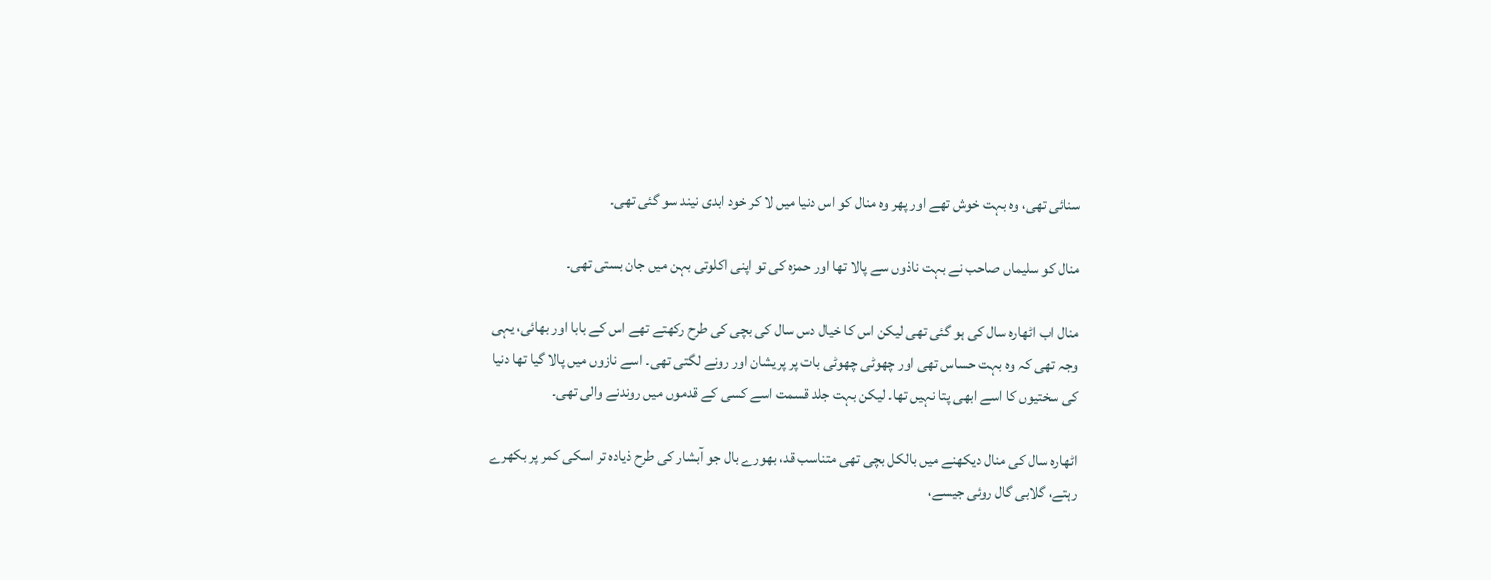سنائی تھی، وہ بہت خوش تھے اور پھر وہ منال کو اس دنیا میں لا کر خود ابدی نیند سو گئی تھی۔

منال کو سلیماں صاحب نے بہت ناذوں سے پالا تھا اور حمزہ کی تو اپنی اکلوتی بہن میں جان بستی تھی۔

منال اب اٹھارہ سال کی ہو گئی تھی لیکن اس کا خیال دس سال کی بچی کی طرح رکھتے تھے اس کے بابا اور بھائی، یہی وجہ تھی کہ وہ بہت حساس تھی اور چھوٹی چھوٹی بات پر پریشان اور رونے لگتی تھی۔ اسے نازوں میں پالا گیا تھا دنیا کی سختیوں کا اسے ابھی پتا نہیں تھا۔ لیکن بہت جلد قسمت اسے کسی کے قدموں میں روندنے والی تھی۔

اٹھارہ سال کی منال دیکھنے میں بالکل بچی تھی متناسب قد، بھورے بال جو آبشار کی طرح ذیادہ تر اسکی کمر پر بکھرے رہتے، گلابی گال روئی جیسے،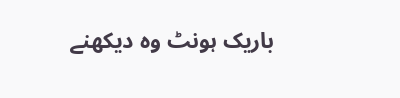باریک ہونٹ وہ دیکھنے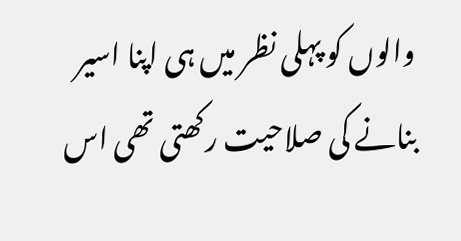والوں کو پہلی نظر میں ہی اپنا اسیر بنانے کی صلاحیت رکھتی تھی اس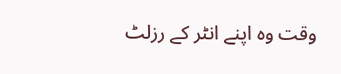وقت وہ اپنے انٹر کے رزلٹ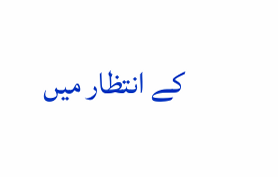کے انتظار میں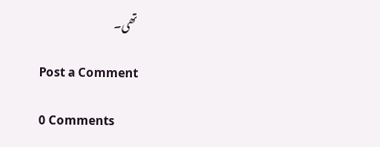تھی۔

Post a Comment

0 Comments